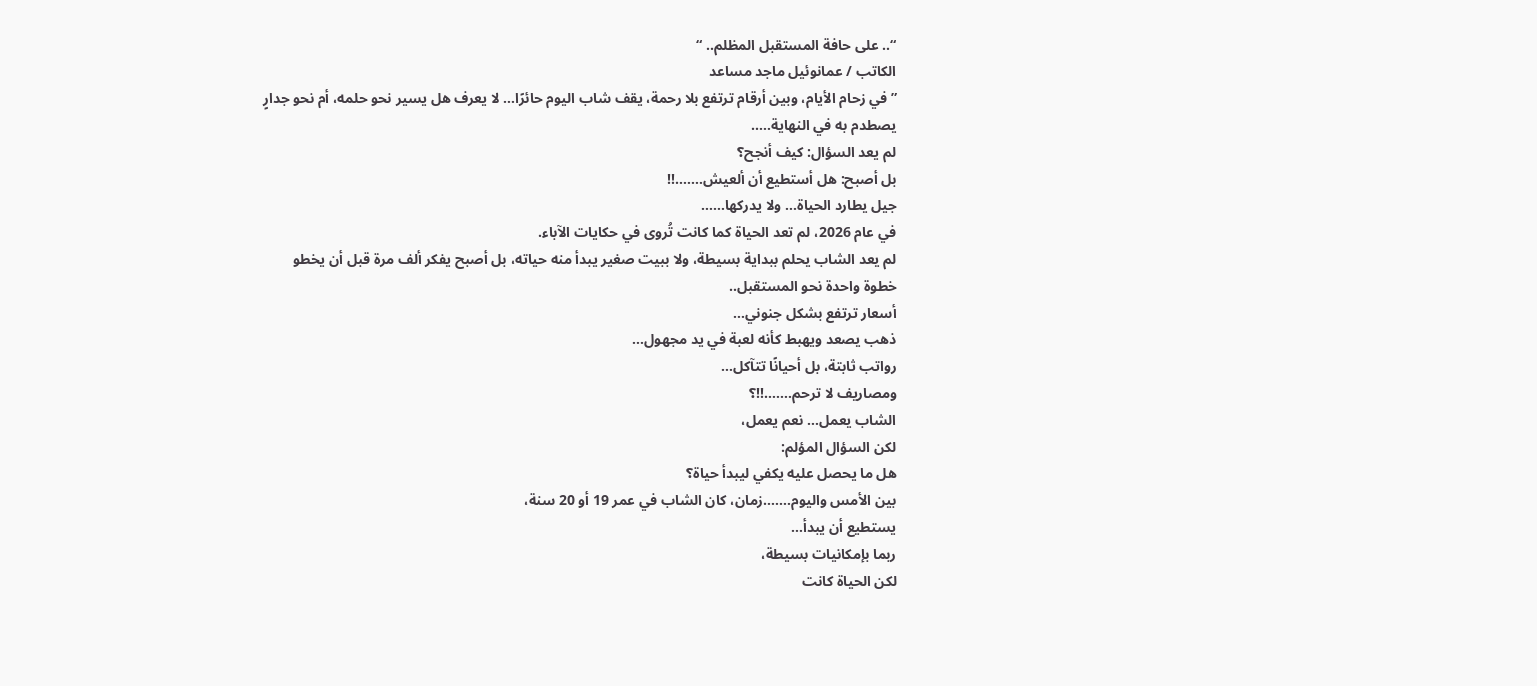“.. على حافة المستقبل المظلم.. “
الكاتب / عمانوئيل ماجد مساعد
” في زحام الأيام، وبين أرقام ترتفع بلا رحمة، يقف شاب اليوم حائرًا… لا يعرف هل يسير نحو حلمه، أم نحو جدارٍ يصطدم به في النهاية…..
لم يعد السؤال: كيف أنجح؟
بل أصبح: هل أستطيع أن ألعيش…….!!
جيل يطارد الحياة… ولا يدركها……
في عام 2026، لم تعد الحياة كما كانت تُروى في حكايات الآباء.
لم يعد الشاب يحلم ببداية بسيطة، ولا ببيت صغير يبدأ منه حياته، بل أصبح يفكر ألف مرة قبل أن يخطو خطوة واحدة نحو المستقبل..
أسعار ترتفع بشكل جنوني…
ذهب يصعد ويهبط كأنه لعبة في يد مجهول…
رواتب ثابتة، بل أحيانًا تتآكل…
ومصاريف لا ترحم…….!!؟
الشاب يعمل… نعم يعمل،
لكن السؤال المؤلم:
هل ما يحصل عليه يكفي ليبدأ حياة؟
بين الأمس واليوم…….زمان، كان الشاب في عمر 19 أو 20 سنة،
يستطيع أن يبدأ…
ربما بإمكانيات بسيطة،
لكن الحياة كانت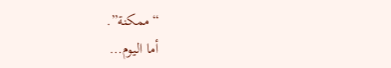“ممكنة”.
أما اليوم…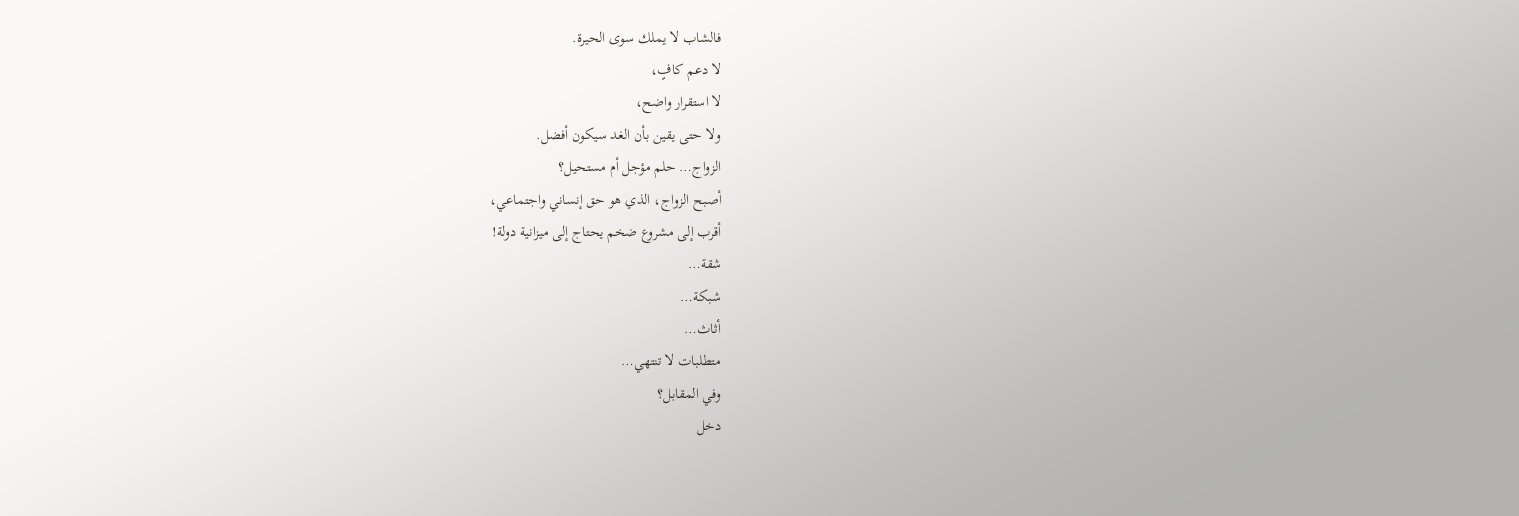فالشاب لا يملك سوى الحيرة.
لا دعم كافٍ،
لا استقرار واضح،
ولا حتى يقين بأن الغد سيكون أفضل.
الزواج… حلم مؤجل أم مستحيل؟
أصبح الزواج، الذي هو حق إنساني واجتماعي،
أقرب إلى مشروع ضخم يحتاج إلى ميزانية دولة!
شقة…
شبكة…
أثاث…
متطلبات لا تنتهي…
وفي المقابل؟
دخل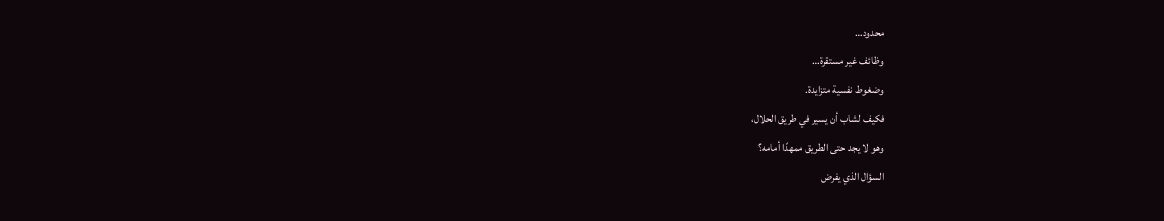محدود…
وظائف غير مستقرة…
وضغوط نفسية متزايدة.
فكيف لشاب أن يسير في طريق الحلال،
وهو لا يجد حتى الطريق ممهدًا أمامه؟
السؤال الذي يفرض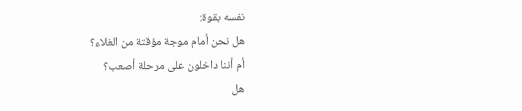نفسه بقوة:
هل نحن أمام موجة مؤقتة من الغلاء؟
أم أننا داخلون على مرحلة أصعب؟
هل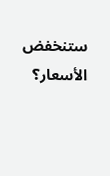ستنخفض الأسعار؟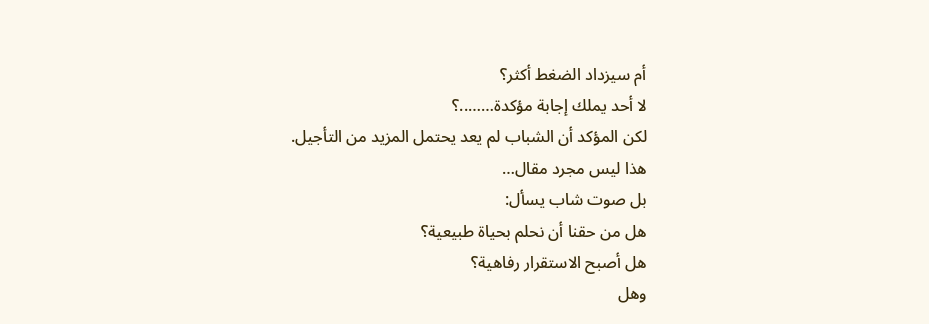أم سيزداد الضغط أكثر؟
لا أحد يملك إجابة مؤكدة……..؟
لكن المؤكد أن الشباب لم يعد يحتمل المزيد من التأجيل.
هذا ليس مجرد مقال…
بل صوت شاب يسأل:
هل من حقنا أن نحلم بحياة طبيعية؟
هل أصبح الاستقرار رفاهية؟
وهل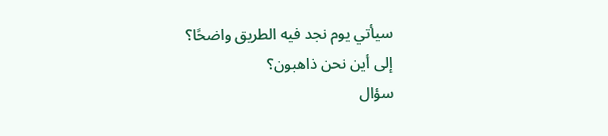سيأتي يوم نجد فيه الطريق واضحًا؟
إلى أين نحن ذاهبون؟
سؤال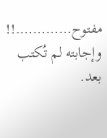مفتوح………….!!
وإجابته لم تُكتب بعد.